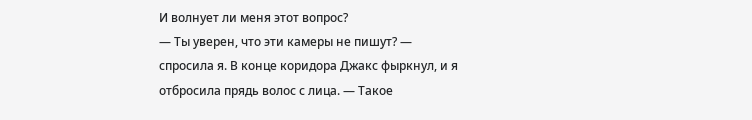И волнует ли меня этот вопрос?
— Ты уверен, что эти камеры не пишут? — спросила я. В конце коридора Джакс фыркнул, и я отбросила прядь волос с лица. — Такое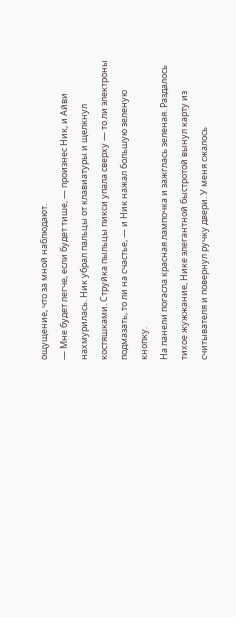ощущение, что за мной наблюдают.
— Мне будет легче, если будет тише, — произнес Ник, и Айви нахмурилась. Ник убрал пальцы от клавиатуры и щелкнул костяшками. Струйка пыльцы пикси упала сверху — то ли электроны подмазать, то ли на счастье, — и Ник нажал большую зеленую кнопку.
На панели погасла красная лампочка и зажглась зеленая. Раздалось тихое жужжание, Нике элегантной быстротой вынул карту из считывателя и повернул ручку двери. У меня сжалось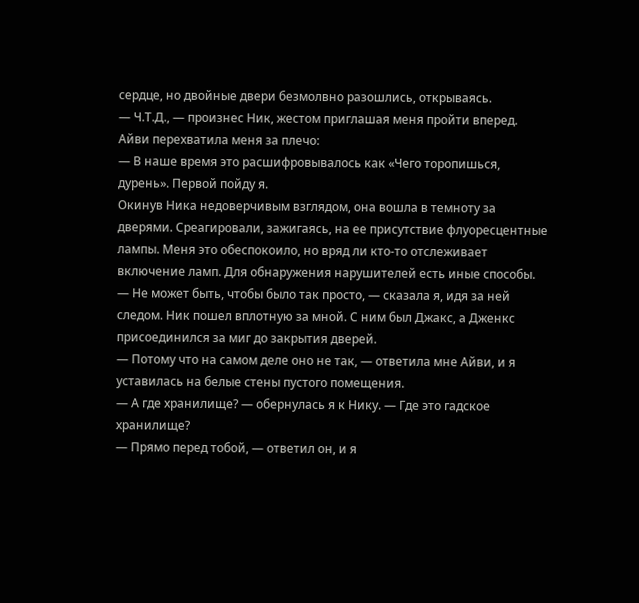сердце, но двойные двери безмолвно разошлись, открываясь.
— Ч.Т.Д., — произнес Ник, жестом приглашая меня пройти вперед.
Айви перехватила меня за плечо:
— В наше время это расшифровывалось как «Чего торопишься, дурень». Первой пойду я.
Окинув Ника недоверчивым взглядом, она вошла в темноту за дверями. Среагировали, зажигаясь, на ее присутствие флуоресцентные лампы. Меня это обеспокоило, но вряд ли кто-то отслеживает включение ламп. Для обнаружения нарушителей есть иные способы.
— Не может быть, чтобы было так просто, — сказала я, идя за ней следом. Ник пошел вплотную за мной. С ним был Джакс, а Дженкс присоединился за миг до закрытия дверей.
— Потому что на самом деле оно не так, — ответила мне Айви, и я уставилась на белые стены пустого помещения.
— А где хранилище? — обернулась я к Нику. — Где это гадское хранилище?
— Прямо перед тобой, — ответил он, и я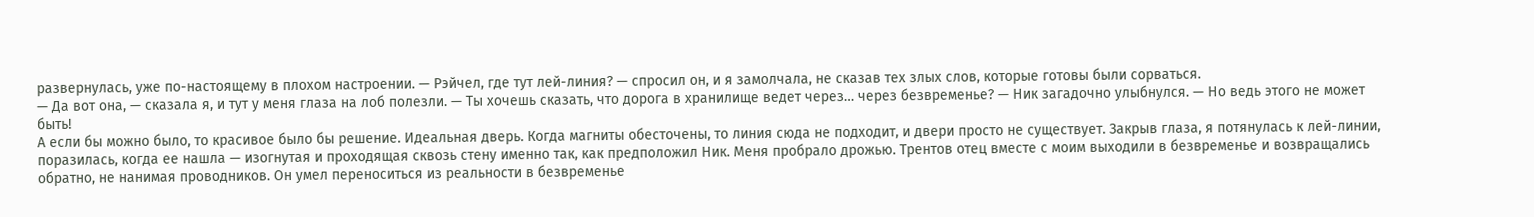развернулась, уже по-настоящему в плохом настроении. — Рэйчел, где тут лей-линия? — спросил он, и я замолчала, не сказав тех злых слов, которые готовы были сорваться.
— Да вот она, — сказала я, и тут у меня глаза на лоб полезли. — Ты хочешь сказать, что дорога в хранилище ведет через… через безвременье? — Ник загадочно улыбнулся. — Но ведь этого не может быть!
А если бы можно было, то красивое было бы решение. Идеальная дверь. Когда магниты обесточены, то линия сюда не подходит, и двери просто не существует. Закрыв глаза, я потянулась к лей-линии, поразилась, когда ее нашла — изогнутая и проходящая сквозь стену именно так, как предположил Ник. Меня пробрало дрожью. Трентов отец вместе с моим выходили в безвременье и возвращались обратно, не нанимая проводников. Он умел переноситься из реальности в безвременье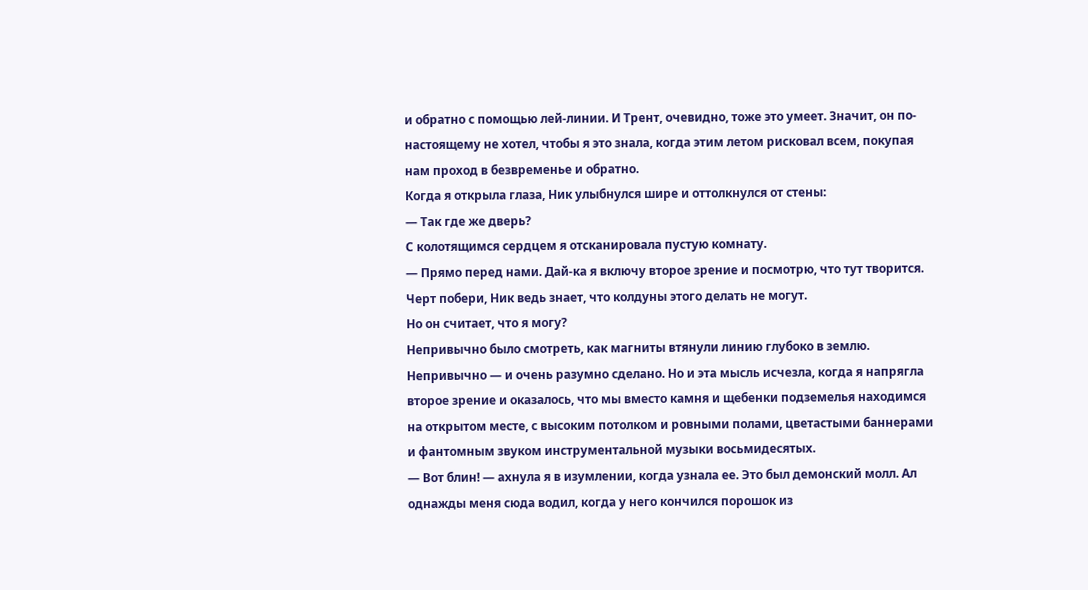и обратно с помощью лей-линии. И Трент, очевидно, тоже это умеет. Значит, он по-настоящему не хотел, чтобы я это знала, когда этим летом рисковал всем, покупая нам проход в безвременье и обратно.
Когда я открыла глаза, Ник улыбнулся шире и оттолкнулся от стены:
— Так где же дверь?
С колотящимся сердцем я отсканировала пустую комнату.
— Прямо перед нами. Дай-ка я включу второе зрение и посмотрю, что тут творится.
Черт побери, Ник ведь знает, что колдуны этого делать не могут.
Но он считает, что я могу?
Непривычно было смотреть, как магниты втянули линию глубоко в землю. Непривычно — и очень разумно сделано. Но и эта мысль исчезла, когда я напрягла второе зрение и оказалось, что мы вместо камня и щебенки подземелья находимся на открытом месте, с высоким потолком и ровными полами, цветастыми баннерами и фантомным звуком инструментальной музыки восьмидесятых.
— Вот блин! — ахнула я в изумлении, когда узнала ее. Это был демонский молл. Ал однажды меня сюда водил, когда у него кончился порошок из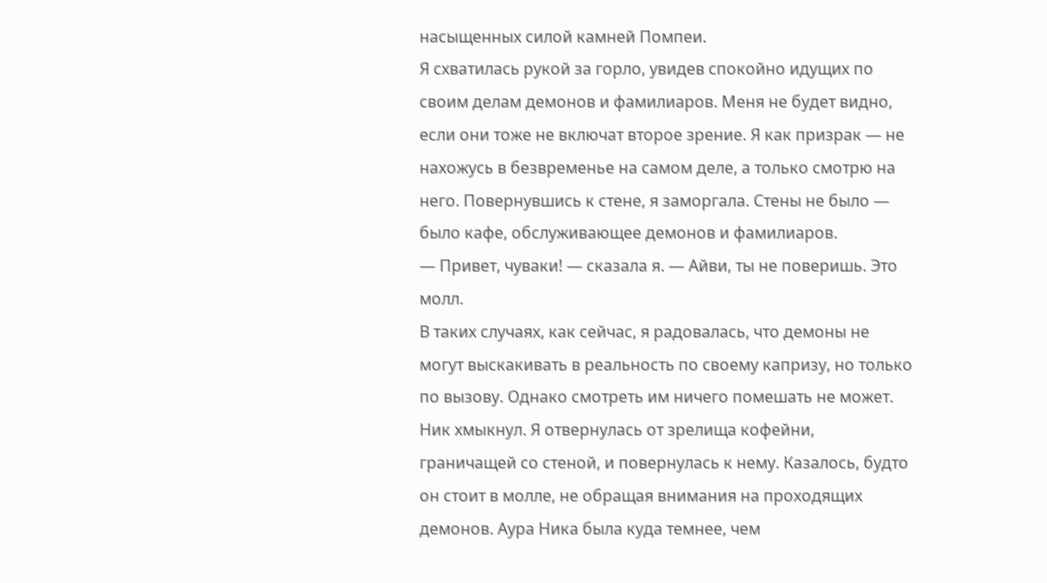насыщенных силой камней Помпеи.
Я схватилась рукой за горло, увидев спокойно идущих по своим делам демонов и фамилиаров. Меня не будет видно, если они тоже не включат второе зрение. Я как призрак — не нахожусь в безвременье на самом деле, а только смотрю на него. Повернувшись к стене, я заморгала. Стены не было — было кафе, обслуживающее демонов и фамилиаров.
— Привет, чуваки! — сказала я. — Айви, ты не поверишь. Это молл.
В таких случаях, как сейчас, я радовалась, что демоны не могут выскакивать в реальность по своему капризу, но только по вызову. Однако смотреть им ничего помешать не может.
Ник хмыкнул. Я отвернулась от зрелища кофейни, граничащей со стеной, и повернулась к нему. Казалось, будто он стоит в молле, не обращая внимания на проходящих демонов. Аура Ника была куда темнее, чем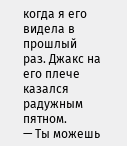когда я его видела в прошлый раз. Джакс на его плече казался радужным пятном.
— Ты можешь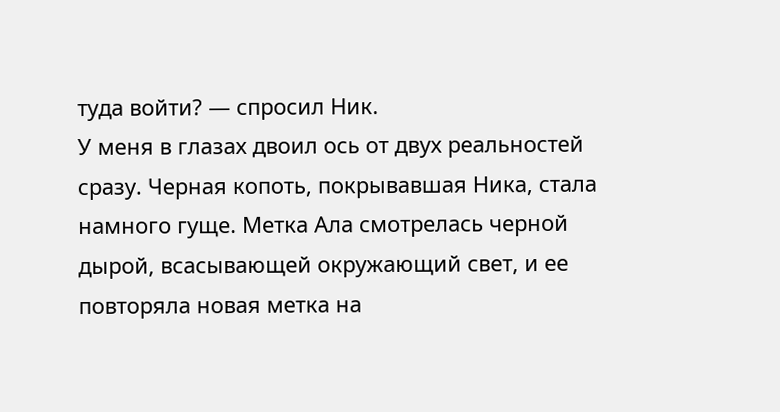туда войти? — спросил Ник.
У меня в глазах двоил ось от двух реальностей сразу. Черная копоть, покрывавшая Ника, стала намного гуще. Метка Ала смотрелась черной дырой, всасывающей окружающий свет, и ее повторяла новая метка на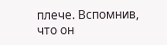плече. Вспомнив, что он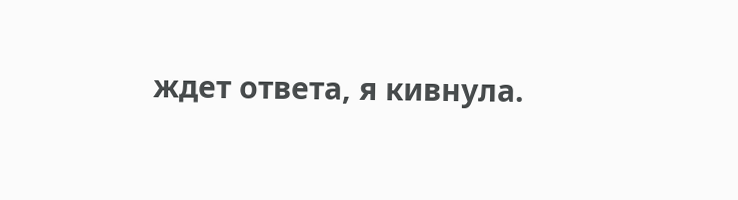ждет ответа, я кивнула.